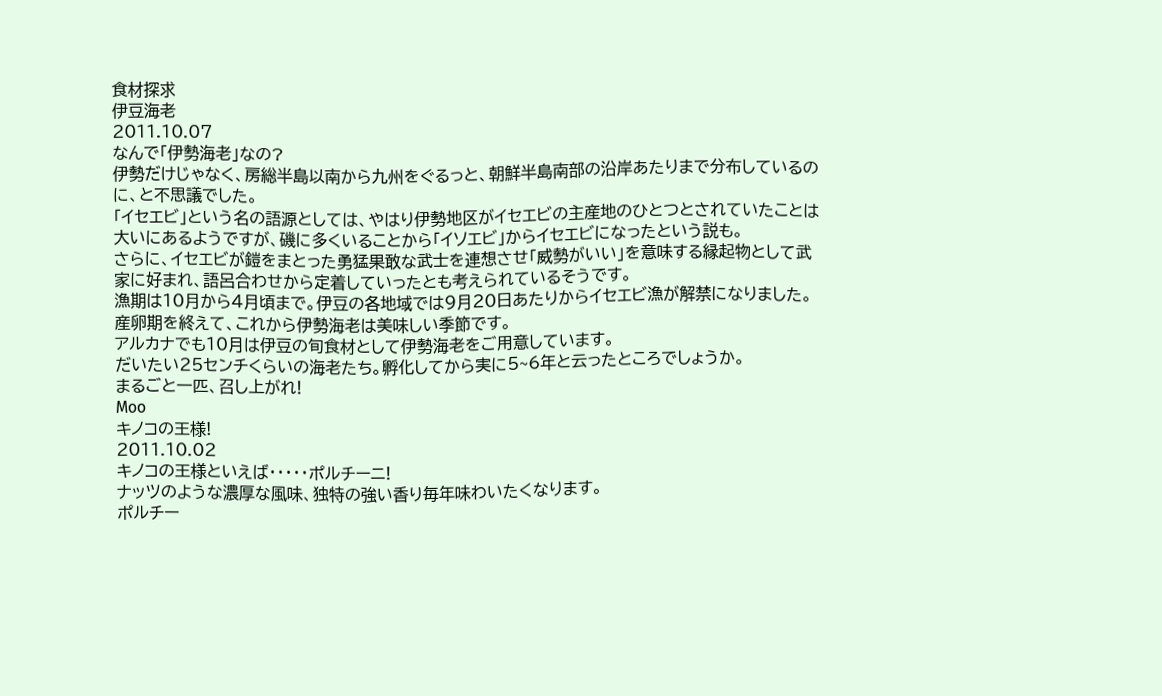食材探求
伊豆海老
2011.10.07
なんで「伊勢海老」なの?
伊勢だけじゃなく、房総半島以南から九州をぐるっと、朝鮮半島南部の沿岸あたりまで分布しているのに、と不思議でした。
「イセエビ」という名の語源としては、やはり伊勢地区がイセエビの主産地のひとつとされていたことは大いにあるようですが、磯に多くいることから「イソエビ」からイセエビになったという説も。
さらに、イセエビが鎧をまとった勇猛果敢な武士を連想させ「威勢がいい」を意味する縁起物として武家に好まれ、語呂合わせから定着していったとも考えられているそうです。
漁期は10月から4月頃まで。伊豆の各地域では9月20日あたりからイセエビ漁が解禁になりました。 産卵期を終えて、これから伊勢海老は美味しい季節です。
アルカナでも10月は伊豆の旬食材として伊勢海老をご用意しています。
だいたい25センチくらいの海老たち。孵化してから実に5~6年と云ったところでしょうか。
まるごと一匹、召し上がれ!
Moo
キノコの王様!
2011.10.02
キノコの王様といえば・・・・・ポルチーニ!
ナッツのような濃厚な風味、独特の強い香り毎年味わいたくなります。
ポルチー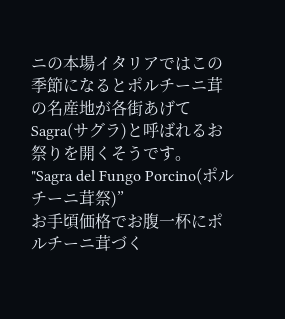ニの本場イタリアではこの季節になるとポルチーニ茸の名産地が各街あげてSagra(サグラ)と呼ばれるお祭りを開くそうです。
"Sagra del Fungo Porcino(ポルチーニ茸祭)”
お手頃価格でお腹一杯にポルチーニ茸づく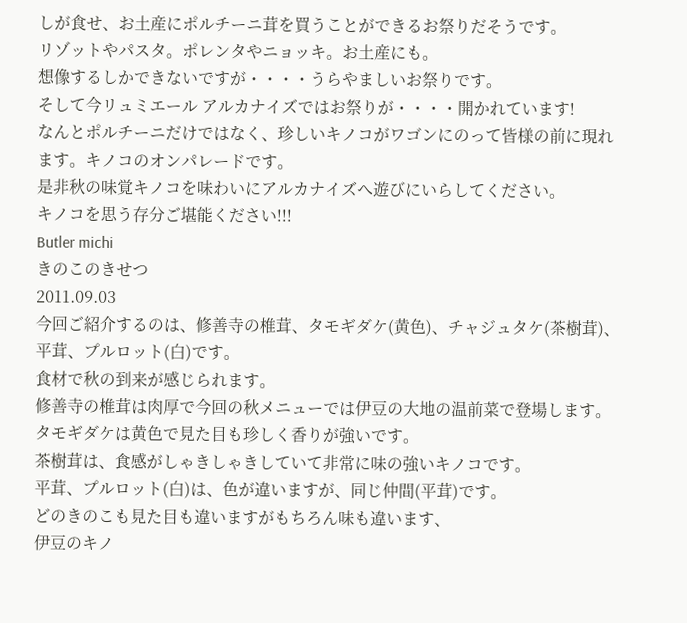しが食せ、お土産にポルチーニ茸を買うことができるお祭りだそうです。
リゾットやパスタ。ポレンタやニョッキ。お土産にも。
想像するしかできないですが・・・・うらやましいお祭りです。
そして今リュミエール アルカナイズではお祭りが・・・・開かれています!
なんとポルチーニだけではなく、珍しいキノコがワゴンにのって皆様の前に現れます。キノコのオンパレードです。
是非秋の味覚キノコを味わいにアルカナイズへ遊びにいらしてください。
キノコを思う存分ご堪能ください!!!
Butler michi
きのこのきせつ
2011.09.03
今回ご紹介するのは、修善寺の椎茸、タモギダケ(黄色)、チャジュタケ(茶樹茸)、平茸、プルロット(白)です。
食材で秋の到来が感じられます。
修善寺の椎茸は肉厚で今回の秋メニューでは伊豆の大地の温前菜で登場します。
タモギダケは黄色で見た目も珍しく香りが強いです。
茶樹茸は、食感がしゃきしゃきしていて非常に味の強いキノコです。
平茸、プルロット(白)は、色が違いますが、同じ仲間(平茸)です。
どのきのこも見た目も違いますがもちろん味も違います、
伊豆のキノ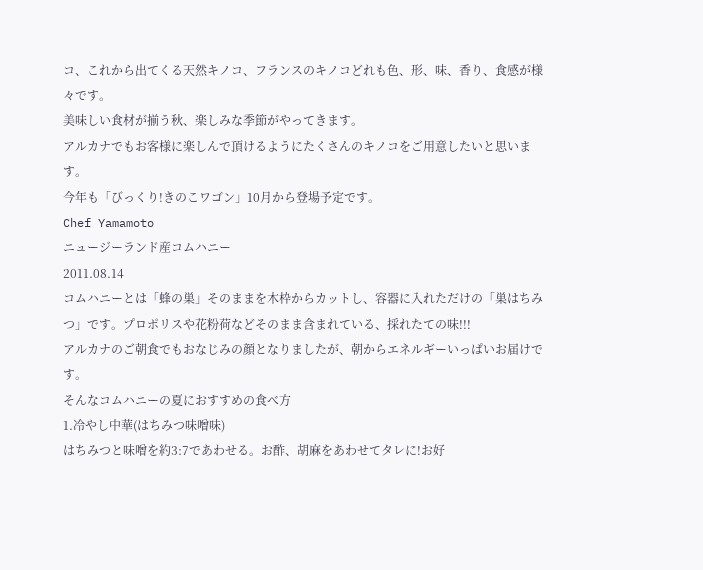コ、これから出てくる天然キノコ、フランスのキノコどれも色、形、味、香り、食感が様々です。
美味しい食材が揃う秋、楽しみな季節がやってきます。
アルカナでもお客様に楽しんで頂けるようにたくさんのキノコをご用意したいと思います。
今年も「びっくり!きのこワゴン」10月から登場予定です。
Chef Yamamoto
ニュージーランド産コムハニー
2011.08.14
コムハニーとは「蜂の巣」そのままを木枠からカットし、容器に入れただけの「巣はちみつ」です。プロポリスや花粉荷などそのまま含まれている、採れたての味!!!
アルカナのご朝食でもおなじみの顔となりましたが、朝からエネルギーいっぱいお届けです。
そんなコムハニーの夏におすすめの食べ方
1.冷やし中華(はちみつ味噌味)
はちみつと味噌を約3:7であわせる。お酢、胡麻をあわせてタレに!お好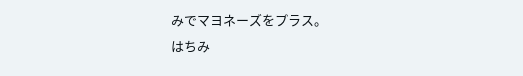みでマヨネーズをプラス。
はちみ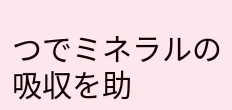つでミネラルの吸収を助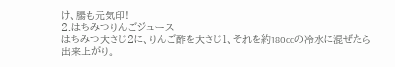け、腸も元気印!
2.はちみつりんごジュース
はちみつ大さじ2に、りんご酢を大さじ1、それを約180ccの冷水に混ぜたら出来上がり。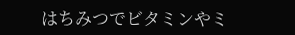はちみつでビタミンやミ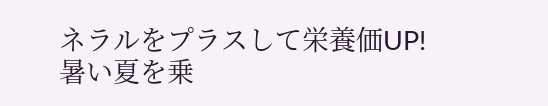ネラルをプラスして栄養価UP!
暑い夏を乗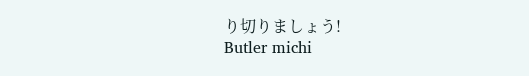り切りましょう!
Butler michi